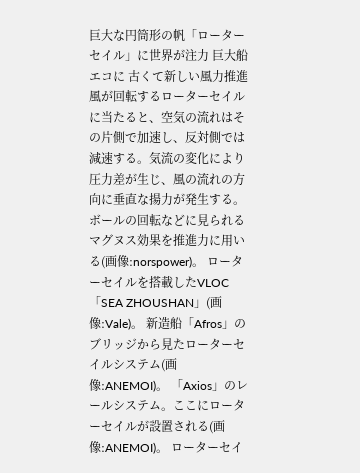巨大な円筒形の帆「ローターセイル」に世界が注力 巨大船エコに 古くて新しい風力推進 風が回転するローターセイルに当たると、空気の流れはその片側で加速し、反対側では減速する。気流の変化により圧力差が生じ、風の流れの方向に垂直な揚力が発生する。ボールの回転などに見られるマグヌス効果を推進力に用いる(画像:norspower)。 ローターセイルを搭載したVLOC「SEA ZHOUSHAN」(画像:Vale)。 新造船「Afros」のブリッジから見たローターセイルシステム(画像:ANEMOI)。 「Axios」のレールシステム。ここにローターセイルが設置される(画像:ANEMOI)。 ローターセイ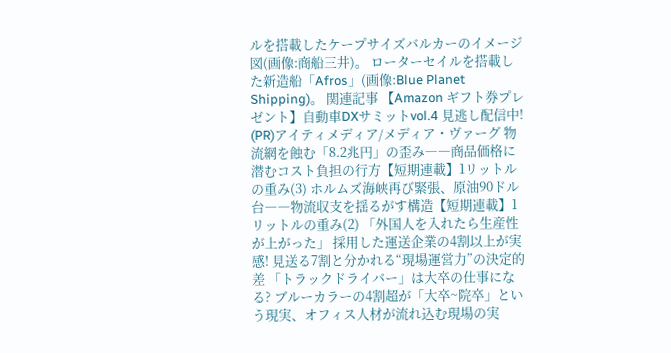ルを搭載したケープサイズバルカーのイメージ図(画像:商船三井)。 ローターセイルを搭載した新造船「Afros」(画像:Blue Planet Shipping)。 関連記事 【Amazon ギフト券プレゼント】自動車DXサミットvol.4 見逃し配信中! (PR)アイティメディア/メディア・ヴァーグ 物流網を蝕む「8.2兆円」の歪み――商品価格に潜むコスト負担の行方【短期連載】1リットルの重み(3) ホルムズ海峡再び緊張、原油90ドル台――物流収支を揺るがす構造【短期連載】1リットルの重み(2) 「外国人を入れたら生産性が上がった」 採用した運送企業の4割以上が実感! 見送る7割と分かれる“現場運営力”の決定的差 「トラックドライバー」は大卒の仕事になる? ブルーカラーの4割超が「大卒~院卒」という現実、オフィス人材が流れ込む現場の実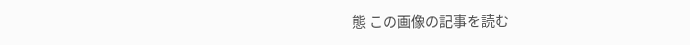態 この画像の記事を読む